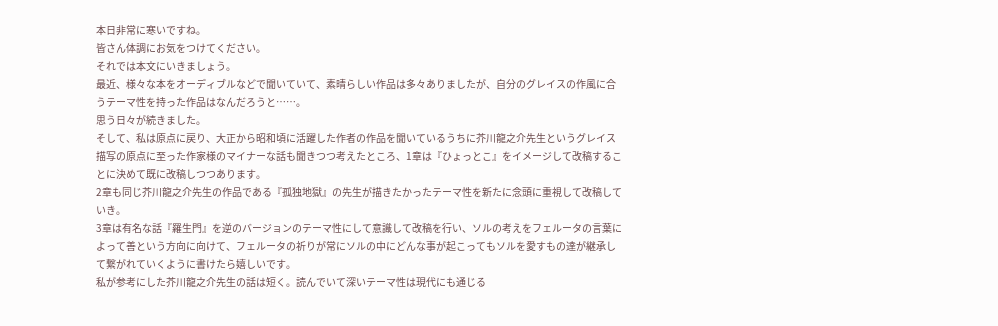本日非常に寒いですね。
皆さん体調にお気をつけてください。
それでは本文にいきましょう。
最近、様々な本をオーディブルなどで聞いていて、素晴らしい作品は多々ありましたが、自分のグレイスの作風に合うテーマ性を持った作品はなんだろうと……。
思う日々が続きました。
そして、私は原点に戻り、大正から昭和頃に活躍した作者の作品を聞いているうちに芥川龍之介先生というグレイス描写の原点に至った作家様のマイナーな話も聞きつつ考えたところ、1章は『ひょっとこ』をイメージして改稿することに決めて既に改稿しつつあります。
2章も同じ芥川龍之介先生の作品である『孤独地獄』の先生が描きたかったテーマ性を新たに念頭に重視して改稿していき。
3章は有名な話『羅生門』を逆のバージョンのテーマ性にして意識して改稿を行い、ソルの考えをフェルータの言葉によって善という方向に向けて、フェルータの祈りが常にソルの中にどんな事が起こってもソルを愛すもの達が継承して繋がれていくように書けたら嬉しいです。
私が参考にした芥川龍之介先生の話は短く。読んでいて深いテーマ性は現代にも通じる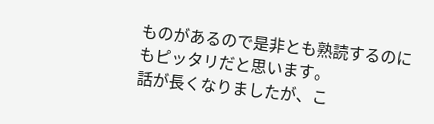ものがあるので是非とも熟読するのにもピッタリだと思います。
話が長くなりましたが、こ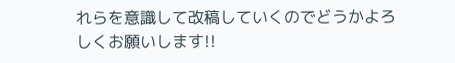れらを意識して改稿していくのでどうかよろしくお願いします!!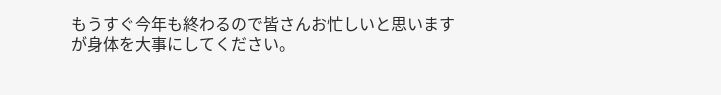もうすぐ今年も終わるので皆さんお忙しいと思いますが身体を大事にしてください。